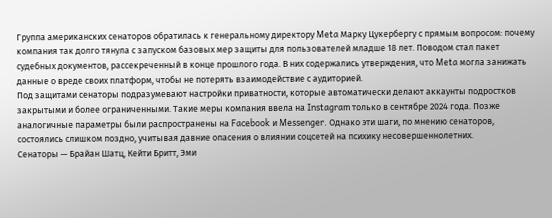Группа американских сенаторов обратилась к генеральному директору Meta Марку Цукербергу с прямым вопросом: почему компания так долго тянула с запуском базовых мер защиты для пользователей младше 18 лет. Поводом стал пакет судебных документов, рассекреченный в конце прошлого года. В них содержались утверждения, что Meta могла занижать данные о вреде своих платформ, чтобы не потерять взаимодействие с аудиторией.
Под защитами сенаторы подразумевают настройки приватности, которые автоматически делают аккаунты подростков закрытыми и более ограниченными. Такие меры компания ввела на Instagram только в сентябре 2024 года. Позже аналогичные параметры были распространены на Facebook и Messenger. Однако эти шаги, по мнению сенаторов, состоялись слишком поздно, учитывая давние опасения о влиянии соцсетей на психику несовершеннолетних.
Сенаторы — Брайан Шатц, Кейти Бритт, Эми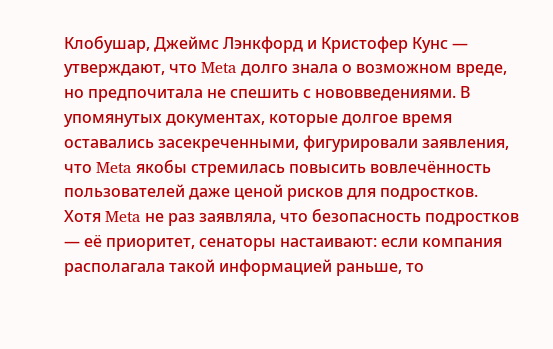Клобушар, Джеймс Лэнкфорд и Кристофер Кунс — утверждают, что Meta долго знала о возможном вреде, но предпочитала не спешить с нововведениями. В упомянутых документах, которые долгое время оставались засекреченными, фигурировали заявления, что Meta якобы стремилась повысить вовлечённость пользователей даже ценой рисков для подростков.
Хотя Meta не раз заявляла, что безопасность подростков — её приоритет, сенаторы настаивают: если компания располагала такой информацией раньше, то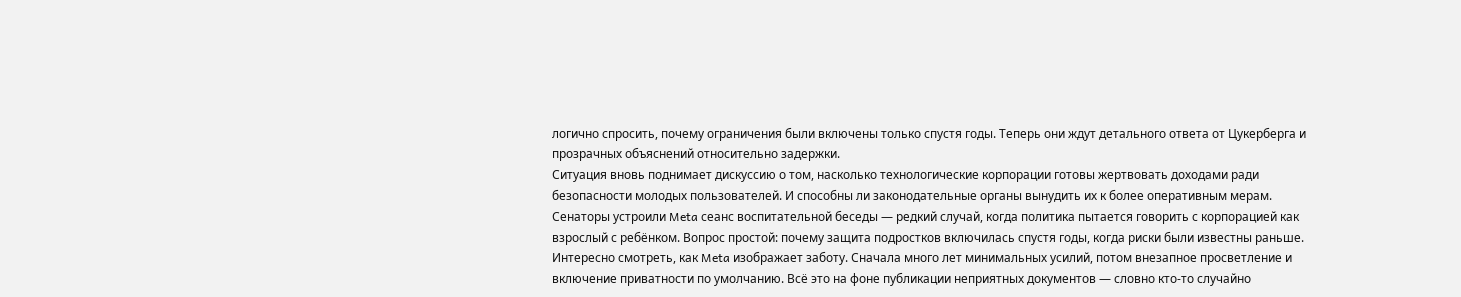логично спросить, почему ограничения были включены только спустя годы. Теперь они ждут детального ответа от Цукерберга и прозрачных объяснений относительно задержки.
Ситуация вновь поднимает дискуссию о том, насколько технологические корпорации готовы жертвовать доходами ради безопасности молодых пользователей. И способны ли законодательные органы вынудить их к более оперативным мерам.
Сенаторы устроили Meta сеанс воспитательной беседы — редкий случай, когда политика пытается говорить с корпорацией как взрослый с ребёнком. Вопрос простой: почему защита подростков включилась спустя годы, когда риски были известны раньше.
Интересно смотреть, как Meta изображает заботу. Сначала много лет минимальных усилий, потом внезапное просветление и включение приватности по умолчанию. Всё это на фоне публикации неприятных документов — словно кто‑то случайно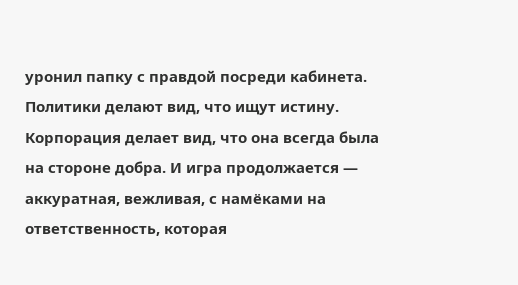уронил папку с правдой посреди кабинета.
Политики делают вид, что ищут истину. Корпорация делает вид, что она всегда была на стороне добра. И игра продолжается — аккуратная, вежливая, с намёками на ответственность, которая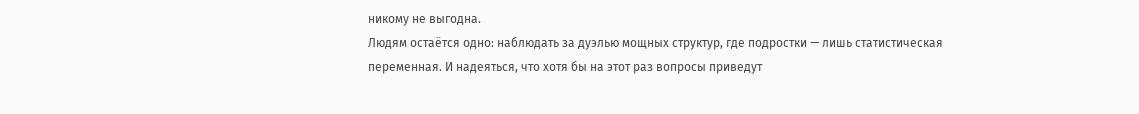никому не выгодна.
Людям остаётся одно: наблюдать за дуэлью мощных структур, где подростки — лишь статистическая переменная. И надеяться, что хотя бы на этот раз вопросы приведут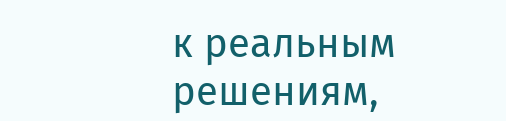к реальным решениям,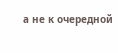а не к очередной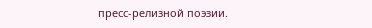пресс‑релизной поэзии.